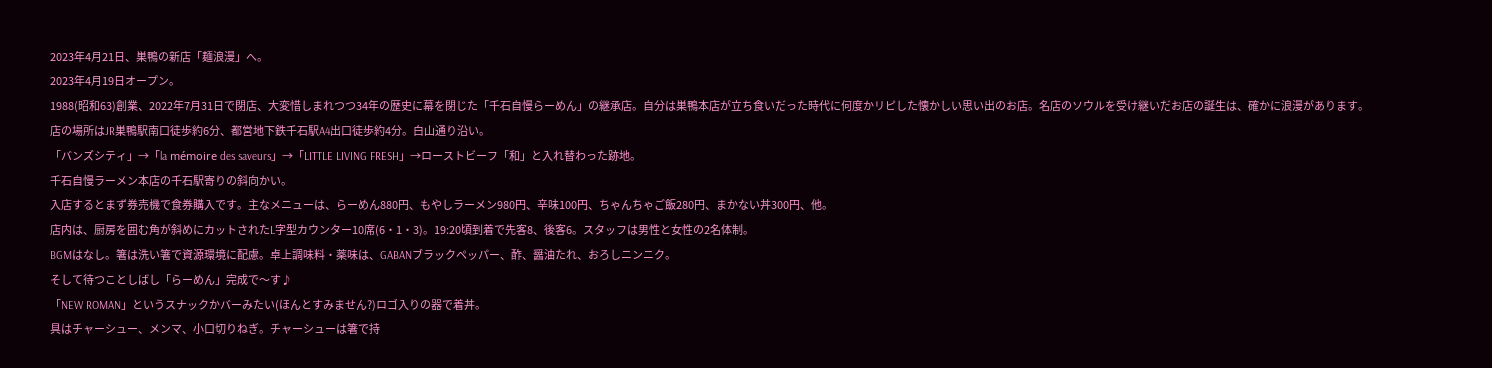2023年4月21日、巣鴨の新店「麺浪漫」へ。
2023年4月19日オープン。
1988(昭和63)創業、2022年7月31日で閉店、大変惜しまれつつ34年の歴史に幕を閉じた「千石自慢らーめん」の継承店。自分は巣鴨本店が立ち食いだった時代に何度かリピした懐かしい思い出のお店。名店のソウルを受け継いだお店の誕生は、確かに浪漫があります。
店の場所はJR巣鴨駅南口徒歩約6分、都営地下鉄千石駅A4出口徒歩約4分。白山通り沿い。
「バンズシティ」→「la mémoire des saveurs」→「LITTLE LIVING FRESH」→ローストビーフ「和」と入れ替わった跡地。
千石自慢ラーメン本店の千石駅寄りの斜向かい。
入店するとまず券売機で食券購入です。主なメニューは、らーめん880円、もやしラーメン980円、辛味100円、ちゃんちゃご飯280円、まかない丼300円、他。
店内は、厨房を囲む角が斜めにカットされたL字型カウンター10席(6・1・3)。19:20頃到着で先客8、後客6。スタッフは男性と女性の2名体制。
BGMはなし。箸は洗い箸で資源環境に配慮。卓上調味料・薬味は、GABANブラックペッパー、酢、醤油たれ、おろしニンニク。
そして待つことしばし「らーめん」完成で〜す♪
「NEW ROMAN」というスナックかバーみたい(ほんとすみません?)ロゴ入りの器で着丼。
具はチャーシュー、メンマ、小口切りねぎ。チャーシューは箸で持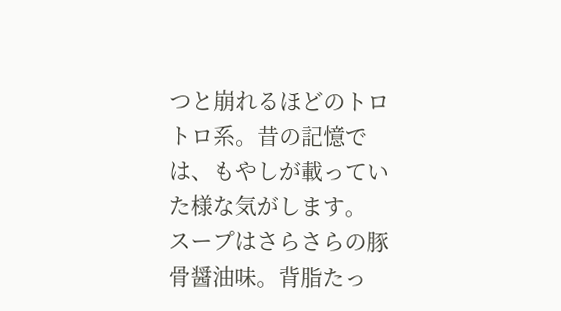つと崩れるほどのトロトロ系。昔の記憶では、もやしが載っていた様な気がします。
スープはさらさらの豚骨醤油味。背脂たっ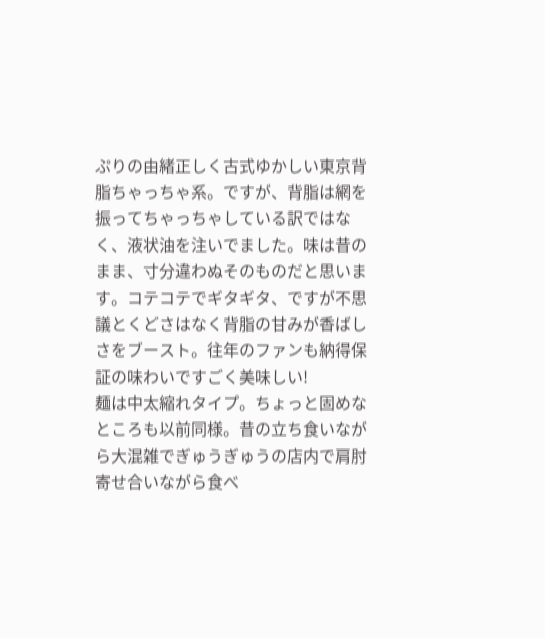ぷりの由緒正しく古式ゆかしい東京背脂ちゃっちゃ系。ですが、背脂は網を振ってちゃっちゃしている訳ではなく、液状油を注いでました。味は昔のまま、寸分違わぬそのものだと思います。コテコテでギタギタ、ですが不思議とくどさはなく背脂の甘みが香ばしさをブースト。往年のファンも納得保証の味わいですごく美味しい!
麺は中太縮れタイプ。ちょっと固めなところも以前同様。昔の立ち食いながら大混雑でぎゅうぎゅうの店内で肩肘寄せ合いながら食べ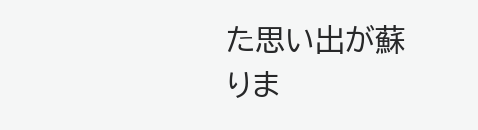た思い出が蘇りま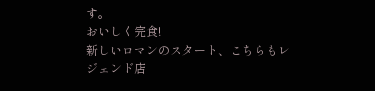す。
おいしく完食!
新しいロマンのスタート、こちらもレジェンド店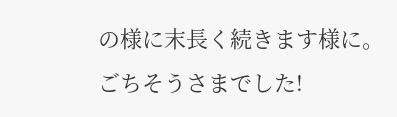の様に末長く続きます様に。ごちそうさまでした!